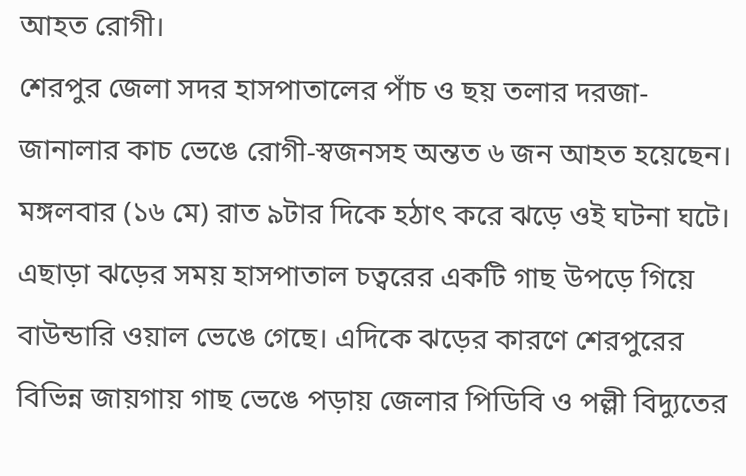আহত রোগী।
শেরপুর জেলা সদর হাসপাতালের পাঁচ ও ছয় তলার দরজা-জানালার কাচ ভেঙে রোগী-স্বজনসহ অন্তত ৬ জন আহত হয়েছেন।
মঙ্গলবার (১৬ মে) রাত ৯টার দিকে হঠাৎ করে ঝড়ে ওই ঘটনা ঘটে। এছাড়া ঝড়ের সময় হাসপাতাল চত্বরের একটি গাছ উপড়ে গিয়ে বাউন্ডারি ওয়াল ভেঙে গেছে। এদিকে ঝড়ের কারণে শেরপুরের বিভিন্ন জায়গায় গাছ ভেঙে পড়ায় জেলার পিডিবি ও পল্লী বিদ্যুতের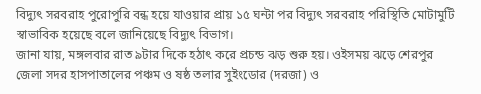বিদ্যুৎ সরবরাহ পুরোপুরি বন্ধ হয়ে যাওয়ার প্রায় ১৫ ঘন্টা পর বিদ্যুৎ সরবরাহ পরিস্থিতি মোটামুটি স্বাভাবিক হয়েছে বলে জানিয়েছে বিদ্যুৎ বিভাগ।
জানা যায়, মঙ্গলবার রাত ৯টার দিকে হঠাৎ করে প্রচন্ড ঝড় শুরু হয়। ওইসময় ঝড়ে শেরপুর জেলা সদর হাসপাতালের পঞ্চম ও ষষ্ঠ তলার সুইংডোর (দরজা) ও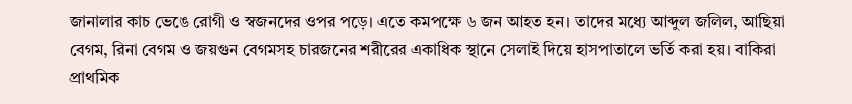জানালার কাচ ভেঙে রোগী ও স্বজনদের ওপর পড়ে। এতে কমপক্ষে ৬ জন আহত হন। তাদের মধ্যে আব্দুল জলিল, আছিয়া বেগম, রিনা বেগম ও জয়গুন বেগমসহ চারজনের শরীরের একাধিক স্থানে সেলাই দিয়ে হাসপাতালে ভর্তি করা হয়। বাকিরা প্রাথমিক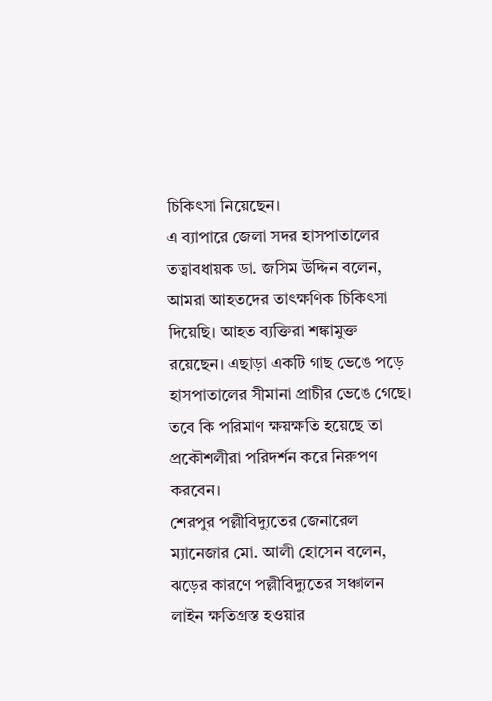চিকিৎসা নিয়েছেন।
এ ব্যাপারে জেলা সদর হাসপাতালের তত্বাবধায়ক ডা. জসিম উদ্দিন বলেন, আমরা আহতদের তাৎক্ষণিক চিকিৎসা দিয়েছি। আহত ব্যক্তিরা শঙ্কামুক্ত রয়েছেন। এছাড়া একটি গাছ ভেঙে পড়ে হাসপাতালের সীমানা প্রাচীর ভেঙে গেছে। তবে কি পরিমাণ ক্ষয়ক্ষতি হয়েছে তা প্রকৌশলীরা পরিদর্শন করে নিরুপণ করবেন।
শেরপুর পল্লীবিদ্যুতের জেনারেল ম্যানেজার মো. আলী হোসেন বলেন, ঝড়ের কারণে পল্লীবিদ্যুতের সঞ্চালন লাইন ক্ষতিগ্রস্ত হওয়ার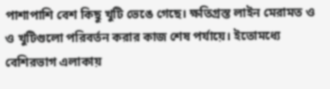পাশাপাশি বেশ কিছু খুটি ভেঙে গেছে। ক্ষতিগ্রস্ত লাইন মেরামত ও ও খুটিগুলো পরিবর্তন করার কাজ শেষ পর্যায়ে। ইতোমধ্যে বেশিরভাগ এলাকায়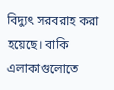বিদ্যুৎ সরবরাহ করা হয়েছে। বাকি এলাকাগুলোতে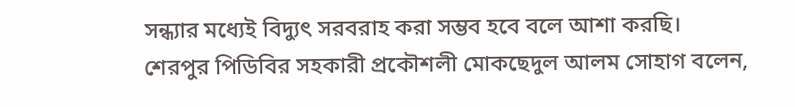সন্ধ্যার মধ্যেই বিদ্যুৎ সরবরাহ করা সম্ভব হবে বলে আশা করছি।
শেরপুর পিডিবির সহকারী প্রকৌশলী মোকছেদুল আলম সোহাগ বলেন,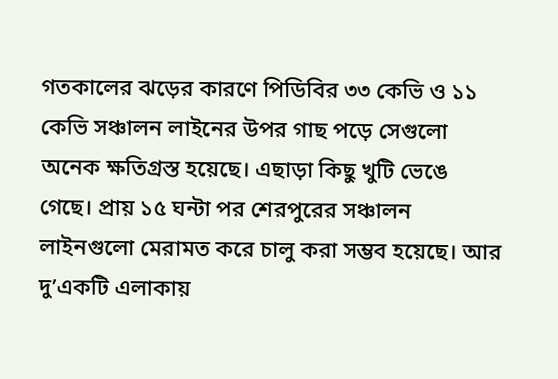গতকালের ঝড়ের কারণে পিডিবির ৩৩ কেভি ও ১১ কেভি সঞ্চালন লাইনের উপর গাছ পড়ে সেগুলো অনেক ক্ষতিগ্রস্ত হয়েছে। এছাড়া কিছু খুটি ভেঙে গেছে। প্রায় ১৫ ঘন্টা পর শেরপুরের সঞ্চালন লাইনগুলো মেরামত করে চালু করা সম্ভব হয়েছে। আর দু’একটি এলাকায়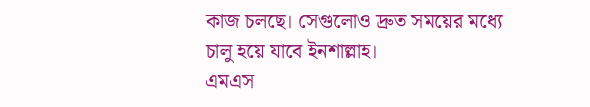কাজ চলছে। সেগুলোও দ্রুত সময়ের মধ্যে চালু হয়ে যাবে ইনশাল্লাহ।
এমএস